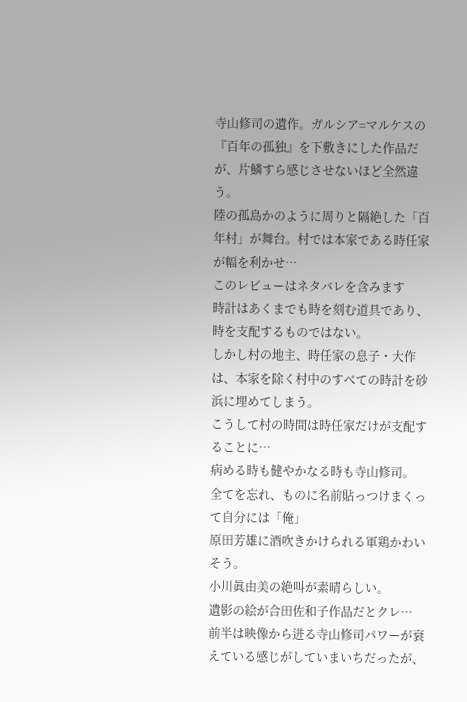寺山修司の遺作。ガルシア=マルケスの『百年の孤独』を下敷きにした作品だが、片鱗すら感じさせないほど全然違う。
陸の孤島かのように周りと隔絶した「百年村」が舞台。村では本家である時任家が幅を利かせ…
このレビューはネタバレを含みます
時計はあくまでも時を刻む道具であり、時を支配するものではない。
しかし村の地主、時任家の息子・大作は、本家を除く村中のすべての時計を砂浜に埋めてしまう。
こうして村の時間は時任家だけが支配することに…
病める時も健やかなる時も寺山修司。
全てを忘れ、ものに名前貼っつけまくって自分には「俺」
原田芳雄に酒吹きかけられる軍鶏かわいそう。
小川眞由美の絶叫が素晴らしい。
遺影の絵が合田佐和子作品だとクレ…
前半は映像から迸る寺山修司パワーが衰えている感じがしていまいちだったが、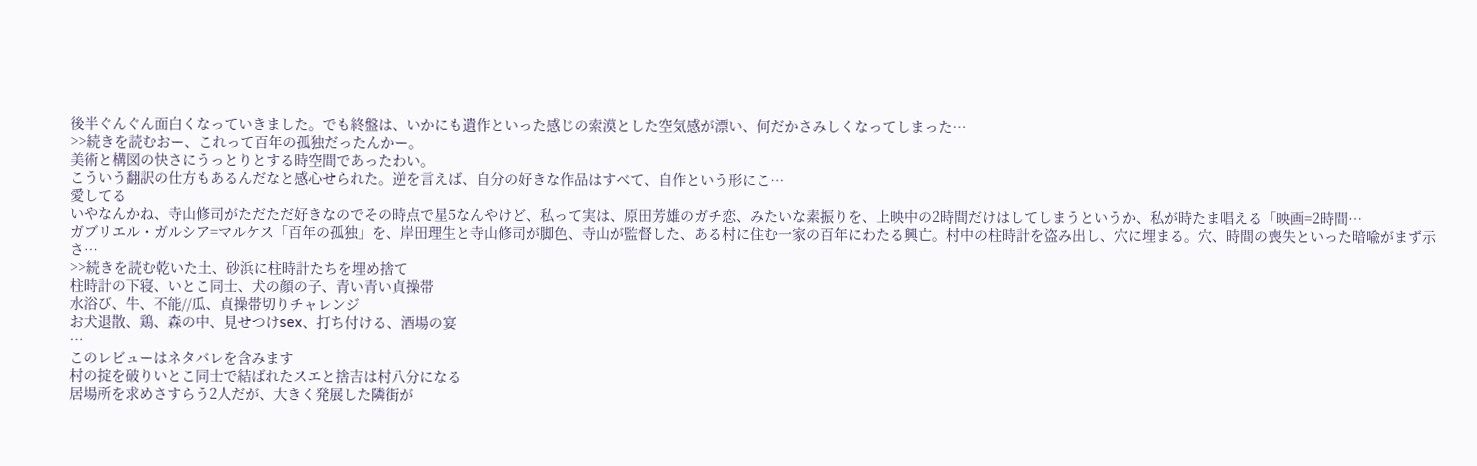後半ぐんぐん面白くなっていきました。でも終盤は、いかにも遺作といった感じの索漠とした空気感が漂い、何だかさみしくなってしまった…
>>続きを読むおー、これって百年の孤独だったんかー。
美術と構図の快さにうっとりとする時空間であったわい。
こういう翻訳の仕方もあるんだなと感心せられた。逆を言えば、自分の好きな作品はすべて、自作という形にこ…
愛してる
いやなんかね、寺山修司がただただ好きなのでその時点で星5なんやけど、私って実は、原田芳雄のガチ恋、みたいな素振りを、上映中の2時間だけはしてしまうというか、私が時たま唱える「映画=2時間…
ガブリエル・ガルシア=マルケス「百年の孤独」を、岸田理生と寺山修司が脚色、寺山が監督した、ある村に住む一家の百年にわたる興亡。村中の柱時計を盗み出し、穴に埋まる。穴、時間の喪失といった暗喩がまず示さ…
>>続きを読む乾いた土、砂浜に柱時計たちを埋め捨て
柱時計の下寝、いとこ同士、犬の顔の子、青い青い貞操帯
水浴び、牛、不能//瓜、貞操帯切りチャレンジ
お犬退散、鶏、森の中、見せつけsex、打ち付ける、酒場の宴
…
このレビューはネタバレを含みます
村の掟を破りいとこ同士で結ばれたスエと捨吉は村八分になる
居場所を求めさすらう2人だが、大きく発展した隣街が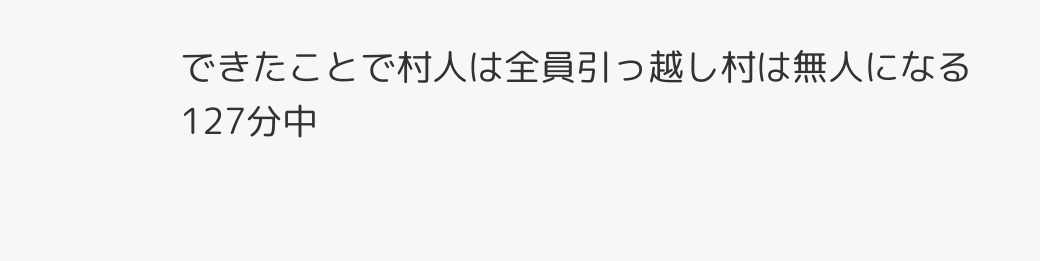できたことで村人は全員引っ越し村は無人になる
127分中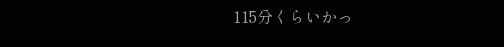115分くらいかっ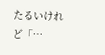たるいけれど「…